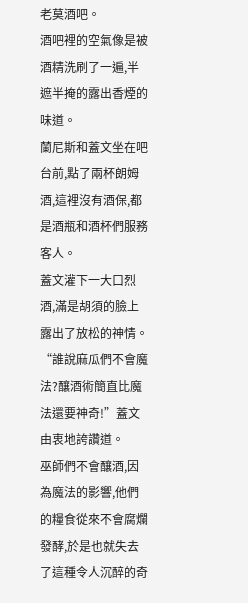老莫酒吧。
酒吧裡的空氣像是被酒精洗刷了一遍,半遮半掩的露出香煙的味道。
蘭尼斯和蓋文坐在吧台前,點了兩杯朗姆酒,這裡沒有酒保,都是酒瓶和酒杯們服務客人。
蓋文灌下一大口烈酒,滿是胡須的臉上露出了放松的神情。
“誰說麻瓜們不會魔法?釀酒術簡直比魔法還要神奇!”蓋文由衷地誇讚道。
巫師們不會釀酒,因為魔法的影響,他們的糧食從來不會腐爛發酵,於是也就失去了這種令人沉醉的奇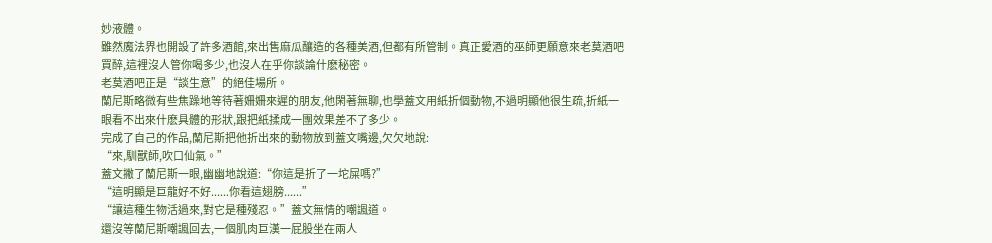妙液體。
雖然魔法界也開設了許多酒館,來出售麻瓜釀造的各種美酒,但都有所管制。真正愛酒的巫師更願意來老莫酒吧買醉,這裡沒人管你喝多少,也沒人在乎你談論什麽秘密。
老莫酒吧正是“談生意”的絕佳場所。
蘭尼斯略微有些焦躁地等待著姍姍來遲的朋友,他閑著無聊,也學蓋文用紙折個動物,不過明顯他很生疏,折紙一眼看不出來什麽具體的形狀,跟把紙揉成一團效果差不了多少。
完成了自己的作品,蘭尼斯把他折出來的動物放到蓋文嘴邊,欠欠地說:
“來,馴獸師,吹口仙氣。”
蓋文撇了蘭尼斯一眼,幽幽地說道:“你這是折了一坨屎嗎?”
“這明顯是巨龍好不好......你看這翅膀......”
“讓這種生物活過來,對它是種殘忍。”蓋文無情的嘲諷道。
還沒等蘭尼斯嘲諷回去,一個肌肉巨漢一屁股坐在兩人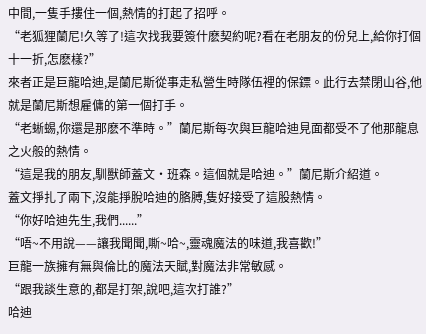中間,一隻手摟住一個,熱情的打起了招呼。
“老狐狸蘭尼!久等了!這次找我要簽什麽契約呢?看在老朋友的份兒上,給你打個十一折,怎麽樣?”
來者正是巨龍哈迪,是蘭尼斯從事走私營生時隊伍裡的保鏢。此行去禁閉山谷,他就是蘭尼斯想雇傭的第一個打手。
“老蜥蜴,你還是那麽不準時。”蘭尼斯每次與巨龍哈迪見面都受不了他那龍息之火般的熱情。
“這是我的朋友,馴獸師蓋文·班森。這個就是哈迪。”蘭尼斯介紹道。
蓋文掙扎了兩下,沒能掙脫哈迪的胳膊,隻好接受了這股熱情。
“你好哈迪先生,我們......”
“唔~不用說——讓我聞聞,嘶~哈~,靈魂魔法的味道,我喜歡!”
巨龍一族擁有無與倫比的魔法天賦,對魔法非常敏感。
“跟我談生意的,都是打架,說吧,這次打誰?”
哈迪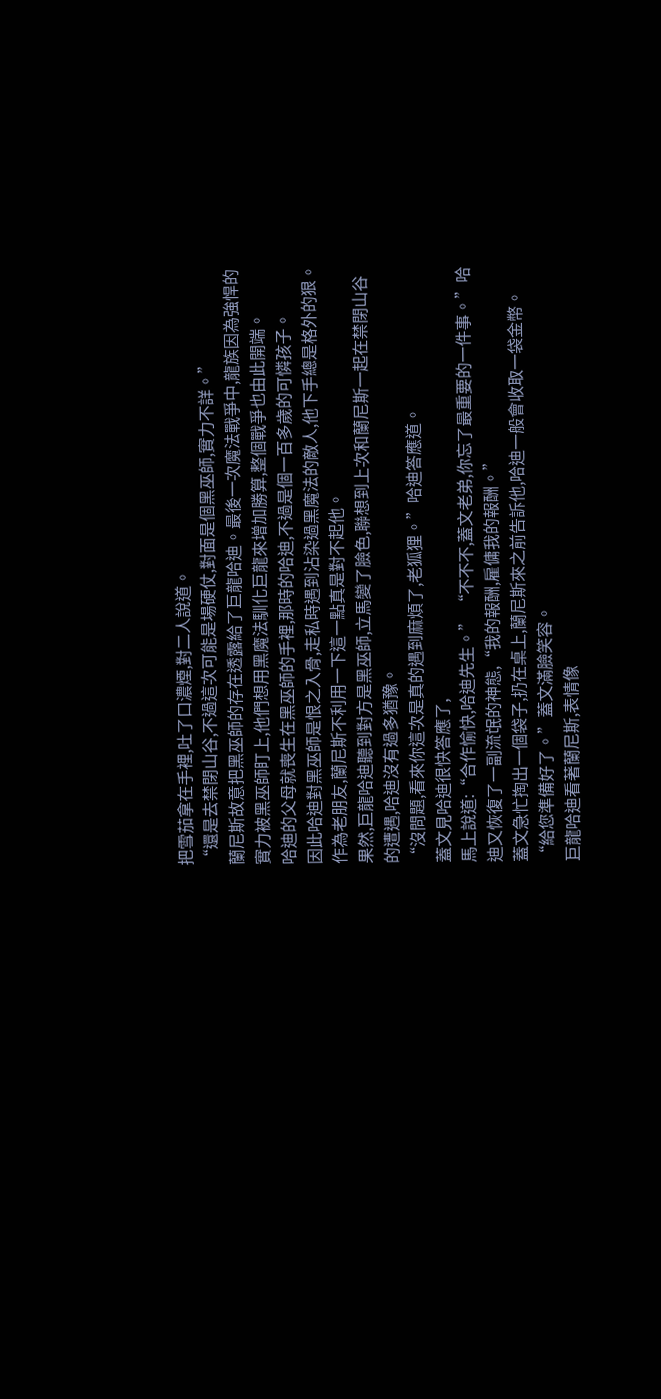把雪茄拿在手裡,吐了口濃煙,對二人說道。
“還是去禁閉山谷,不過這次可能是場硬仗,對面是個黑巫師,實力不詳。”
蘭尼斯故意把黑巫師的存在透露給了巨龍哈迪。最後一次魔法戰爭中,龍族因為強悍的實力被黑巫師盯上,他們想用黑魔法馴化巨龍來增加勝算,整個戰爭也由此開端。
哈迪的父母就喪生在黑巫師的手裡,那時的哈迪,不過是個一百多歲的可憐孩子。
因此哈迪對黑巫師是恨之入骨,走私時遇到沾染過黑魔法的敵人,他下手總是格外的狠。
作為老朋友,蘭尼斯不利用一下這一點真是對不起他。
果然,巨龍哈迪聽到對方是黑巫師,立馬變了臉色,聯想到上次和蘭尼斯一起在禁閉山谷的遭遇,哈迪沒有過多猶豫。
“沒問題,看來你這次是真的遇到麻煩了,老狐狸。”哈迪答應道。
蓋文見哈迪很快答應了,
馬上說道:“合作愉快,哈迪先生。” “不不不,蓋文老弟,你忘了最重要的一件事。”哈迪又恢復了一副流氓的神態,“我的報酬,雇傭我的報酬。”
蓋文急忙掏出一個袋子,扔在桌上,蘭尼斯來之前告訴他,哈迪一般會收取一袋金幣。
“給您準備好了。”蓋文滿臉笑容。
巨龍哈迪看著蘭尼斯,表情像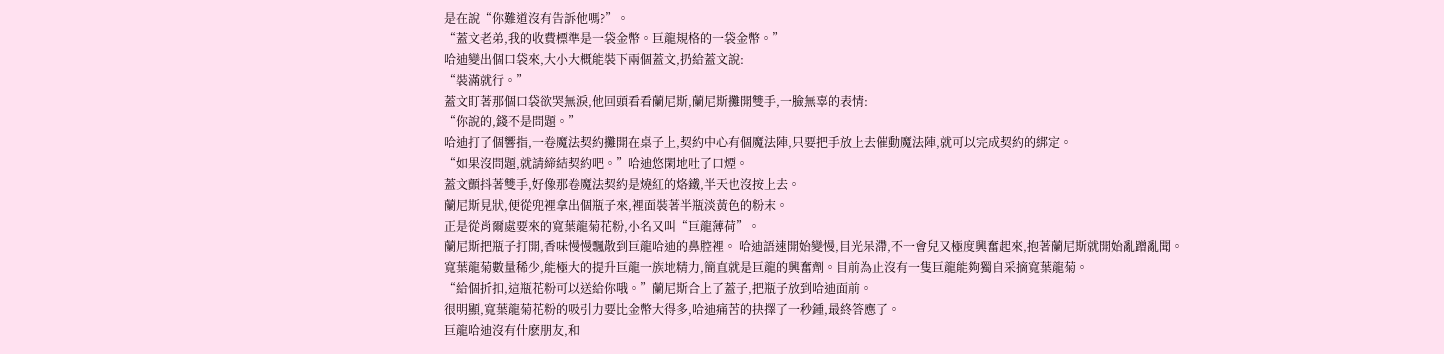是在說“你難道沒有告訴他嗎?”。
“蓋文老弟,我的收費標準是一袋金幣。巨龍規格的一袋金幣。”
哈迪變出個口袋來,大小大概能裝下兩個蓋文,扔給蓋文說:
“裝滿就行。”
蓋文盯著那個口袋欲哭無淚,他回頭看看蘭尼斯,蘭尼斯攤開雙手,一臉無辜的表情:
“你說的,錢不是問題。”
哈迪打了個響指,一卷魔法契約攤開在桌子上,契約中心有個魔法陣,只要把手放上去催動魔法陣,就可以完成契約的綁定。
“如果沒問題,就請締結契約吧。”哈迪悠閑地吐了口煙。
蓋文顫抖著雙手,好像那卷魔法契約是燒紅的烙鐵,半天也沒按上去。
蘭尼斯見狀,便從兜裡拿出個瓶子來,裡面裝著半瓶淡黃色的粉末。
正是從肖爾處要來的寬葉龍菊花粉,小名又叫“巨龍薄荷”。
蘭尼斯把瓶子打開,香味慢慢飄散到巨龍哈迪的鼻腔裡。 哈迪語速開始變慢,目光呆滯,不一會兒又極度興奮起來,抱著蘭尼斯就開始亂蹭亂聞。
寬葉龍菊數量稀少,能極大的提升巨龍一族地精力,簡直就是巨龍的興奮劑。目前為止沒有一隻巨龍能夠獨自采摘寬葉龍菊。
“給個折扣,這瓶花粉可以送給你哦。”蘭尼斯合上了蓋子,把瓶子放到哈迪面前。
很明顯,寬葉龍菊花粉的吸引力要比金幣大得多,哈迪痛苦的抉擇了一秒鍾,最終答應了。
巨龍哈迪沒有什麽朋友,和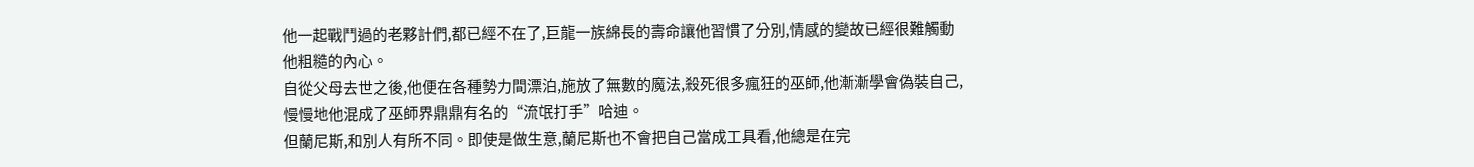他一起戰鬥過的老夥計們,都已經不在了,巨龍一族綿長的壽命讓他習慣了分別,情感的變故已經很難觸動他粗糙的內心。
自從父母去世之後,他便在各種勢力間漂泊,施放了無數的魔法,殺死很多瘋狂的巫師,他漸漸學會偽裝自己,慢慢地他混成了巫師界鼎鼎有名的“流氓打手”哈迪。
但蘭尼斯,和別人有所不同。即使是做生意,蘭尼斯也不會把自己當成工具看,他總是在完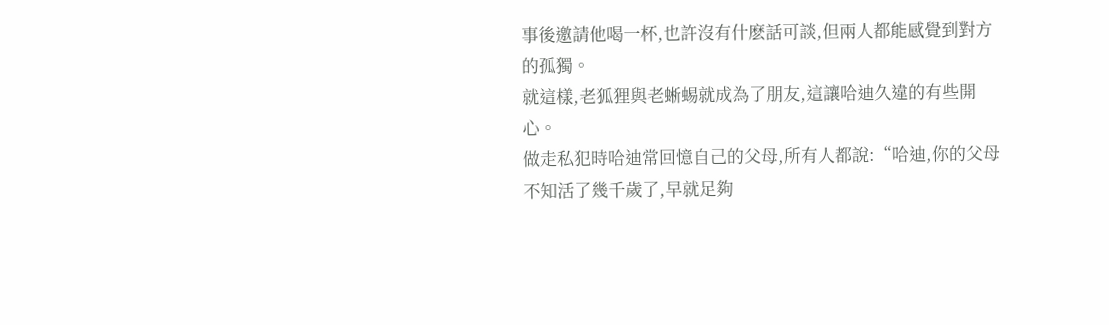事後邀請他喝一杯,也許沒有什麽話可談,但兩人都能感覺到對方的孤獨。
就這樣,老狐狸與老蜥蜴就成為了朋友,這讓哈迪久違的有些開心。
做走私犯時哈迪常回憶自己的父母,所有人都說:“哈迪,你的父母不知活了幾千歲了,早就足夠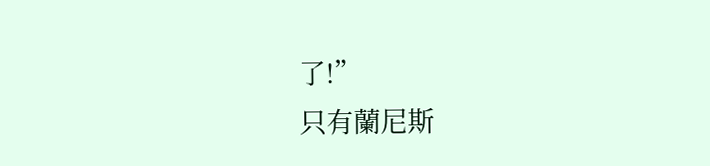了!”
只有蘭尼斯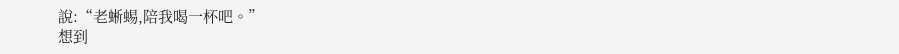說:“老蜥蜴,陪我喝一杯吧。”
想到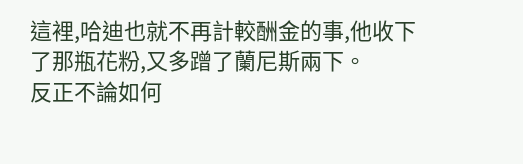這裡,哈迪也就不再計較酬金的事,他收下了那瓶花粉,又多蹭了蘭尼斯兩下。
反正不論如何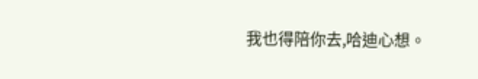我也得陪你去,哈迪心想。